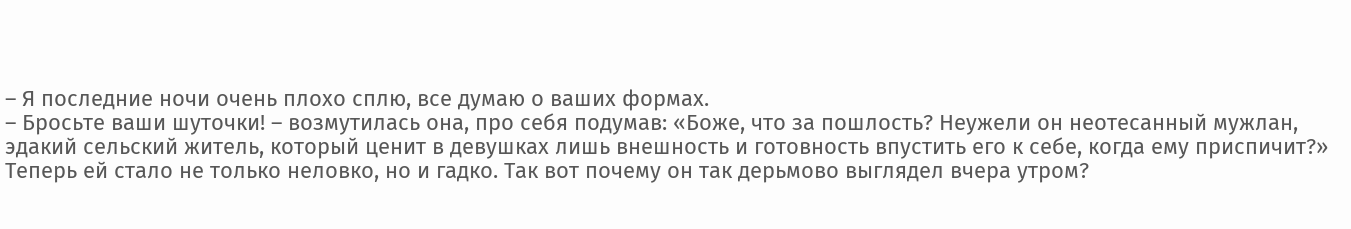– Я последние ночи очень плохо сплю, все думаю о ваших формах.
– Бросьте ваши шуточки! – возмутилась она, про себя подумав: «Боже, что за пошлость? Неужели он неотесанный мужлан, эдакий сельский житель, который ценит в девушках лишь внешность и готовность впустить его к себе, когда ему приспичит?»
Теперь ей стало не только неловко, но и гадко. Так вот почему он так дерьмово выглядел вчера утром?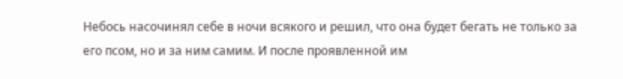Небось насочинял себе в ночи всякого и решил, что она будет бегать не только за его псом, но и за ним самим. И после проявленной им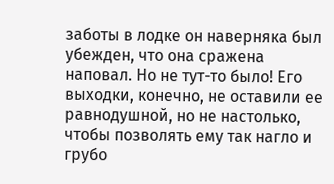заботы в лодке он наверняка был убежден, что она сражена наповал. Но не тут-то было! Его выходки, конечно, не оставили ее равнодушной, но не настолько, чтобы позволять ему так нагло и грубо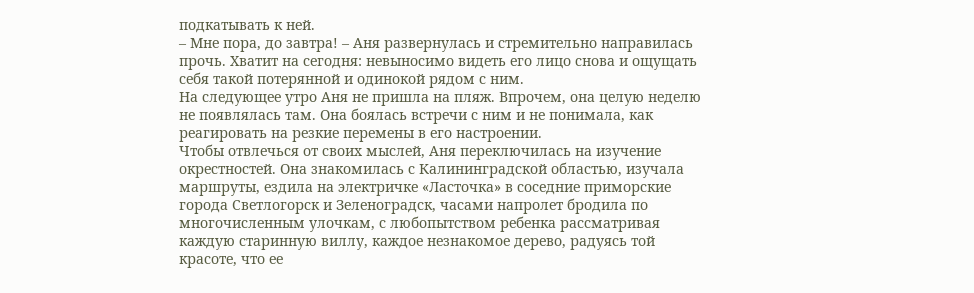подкатывать к ней.
– Мне пора, до завтра! – Аня развернулась и стремительно направилась прочь. Хватит на сегодня: невыносимо видеть его лицо снова и ощущать себя такой потерянной и одинокой рядом с ним.
На следующее утро Аня не пришла на пляж. Впрочем, она целую неделю не появлялась там. Она боялась встречи с ним и не понимала, как реагировать на резкие перемены в его настроении.
Чтобы отвлечься от своих мыслей, Аня переключилась на изучение окрестностей. Она знакомилась с Калининградской областью, изучала маршруты, ездила на электричке «Ласточка» в соседние приморские города Светлогорск и Зеленоградск, часами напролет бродила по многочисленным улочкам, с любопытством ребенка рассматривая каждую старинную виллу, каждое незнакомое дерево, радуясь той красоте, что ее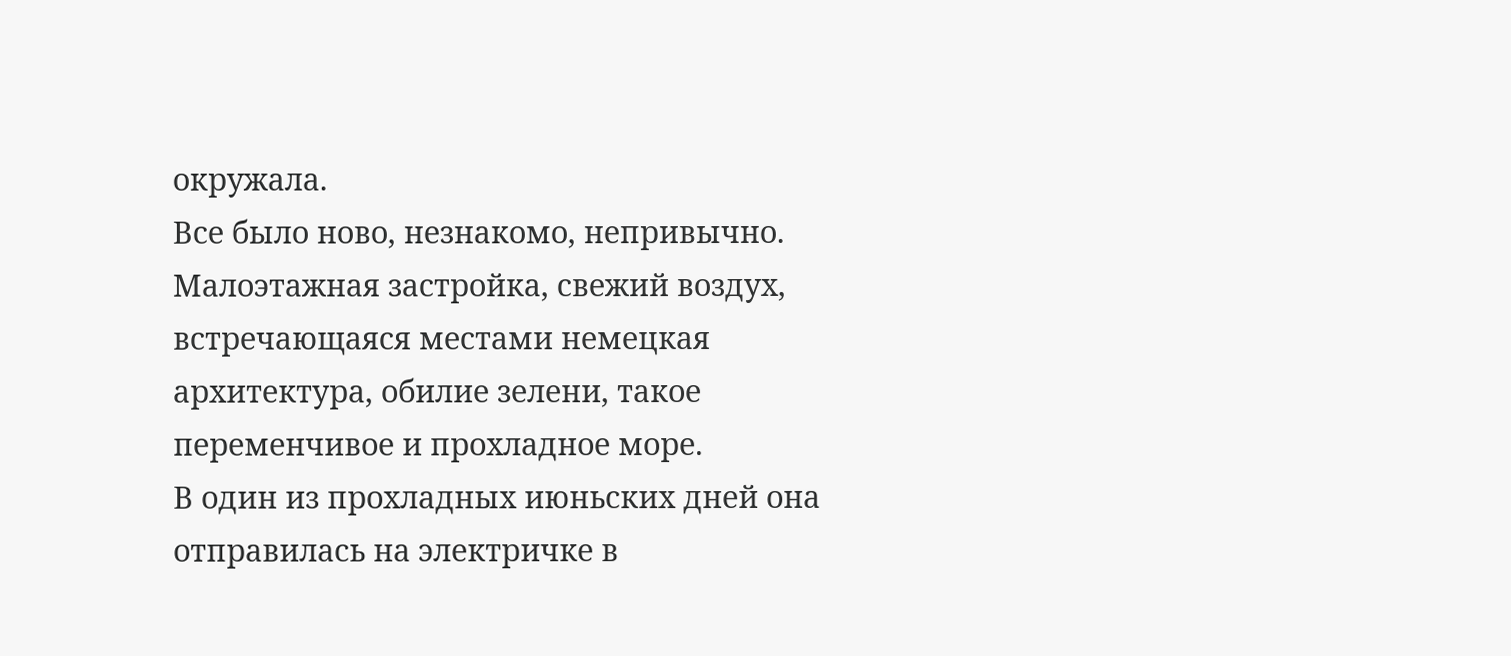окружала.
Все было ново, незнакомо, непривычно. Малоэтажная застройка, свежий воздух, встречающаяся местами немецкая архитектура, обилие зелени, такое переменчивое и прохладное море.
В один из прохладных июньских дней она отправилась на электричке в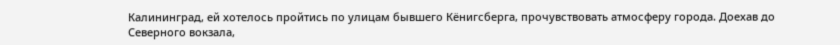Калининград, ей хотелось пройтись по улицам бывшего Кёнигсберга, прочувствовать атмосферу города. Доехав до Северного вокзала,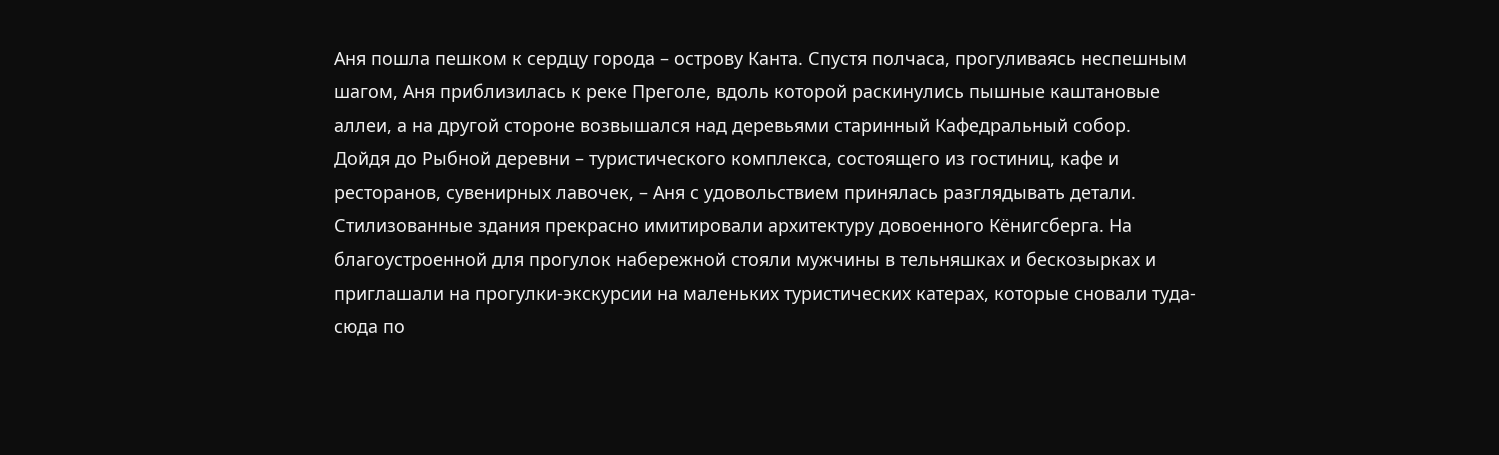Аня пошла пешком к сердцу города – острову Канта. Спустя полчаса, прогуливаясь неспешным шагом, Аня приблизилась к реке Преголе, вдоль которой раскинулись пышные каштановые аллеи, а на другой стороне возвышался над деревьями старинный Кафедральный собор.
Дойдя до Рыбной деревни – туристического комплекса, состоящего из гостиниц, кафе и ресторанов, сувенирных лавочек, – Аня с удовольствием принялась разглядывать детали. Стилизованные здания прекрасно имитировали архитектуру довоенного Кёнигсберга. На благоустроенной для прогулок набережной стояли мужчины в тельняшках и бескозырках и приглашали на прогулки-экскурсии на маленьких туристических катерах, которые сновали туда-сюда по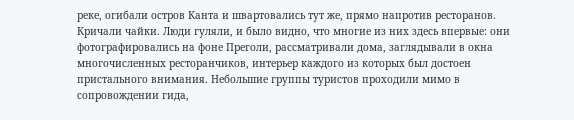реке, огибали остров Канта и швартовались тут же, прямо напротив ресторанов. Кричали чайки. Люди гуляли, и было видно, что многие из них здесь впервые: они фотографировались на фоне Преголи, рассматривали дома, заглядывали в окна многочисленных ресторанчиков, интерьер каждого из которых был достоен пристального внимания. Небольшие группы туристов проходили мимо в сопровождении гида,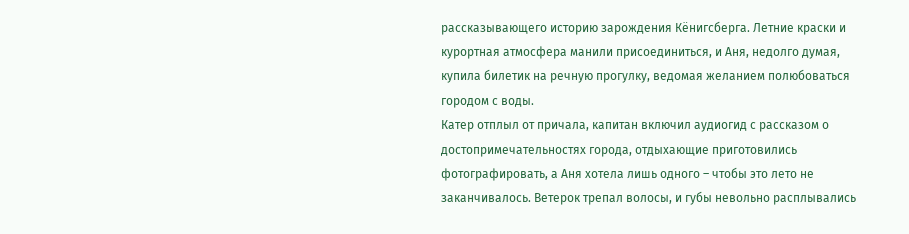рассказывающего историю зарождения Кёнигсберга. Летние краски и курортная атмосфера манили присоединиться, и Аня, недолго думая, купила билетик на речную прогулку, ведомая желанием полюбоваться городом с воды.
Катер отплыл от причала, капитан включил аудиогид с рассказом о достопримечательностях города, отдыхающие приготовились фотографировать, а Аня хотела лишь одного – чтобы это лето не заканчивалось. Ветерок трепал волосы, и губы невольно расплывались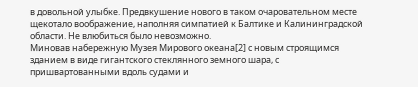в довольной улыбке. Предвкушение нового в таком очаровательном месте щекотало воображение, наполняя симпатией к Балтике и Калининградской области. Не влюбиться было невозможно.
Миновав набережную Музея Мирового океана[2] с новым строящимся зданием в виде гигантского стеклянного земного шара, с пришвартованными вдоль судами и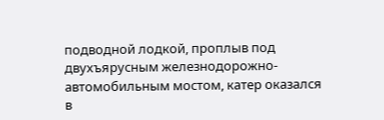подводной лодкой, проплыв под двухъярусным железнодорожно-автомобильным мостом, катер оказался в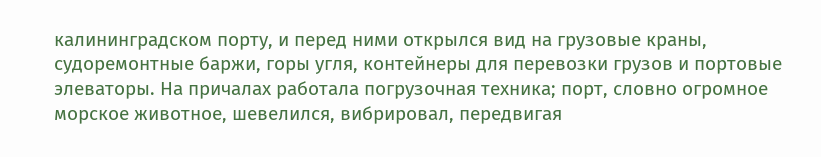калининградском порту, и перед ними открылся вид на грузовые краны, судоремонтные баржи, горы угля, контейнеры для перевозки грузов и портовые элеваторы. На причалах работала погрузочная техника; порт, словно огромное морское животное, шевелился, вибрировал, передвигая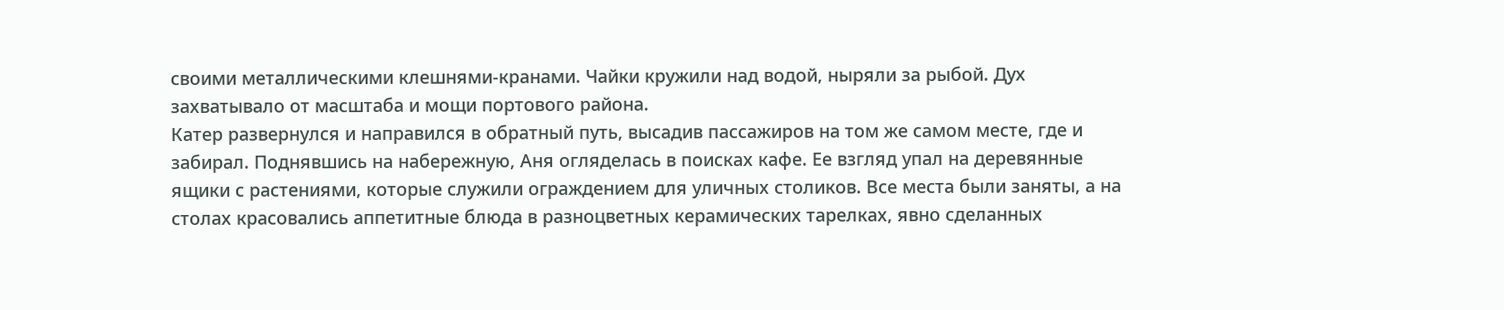своими металлическими клешнями-кранами. Чайки кружили над водой, ныряли за рыбой. Дух захватывало от масштаба и мощи портового района.
Катер развернулся и направился в обратный путь, высадив пассажиров на том же самом месте, где и забирал. Поднявшись на набережную, Аня огляделась в поисках кафе. Ее взгляд упал на деревянные ящики с растениями, которые служили ограждением для уличных столиков. Все места были заняты, а на столах красовались аппетитные блюда в разноцветных керамических тарелках, явно сделанных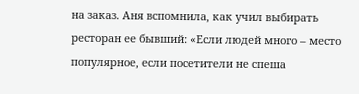на заказ. Аня вспомнила, как учил выбирать ресторан ее бывший: «Если людей много – место популярное, если посетители не спеша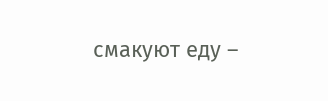смакуют еду –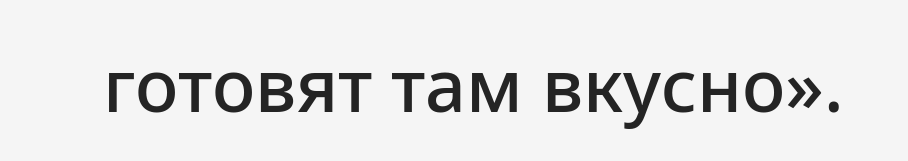готовят там вкусно».